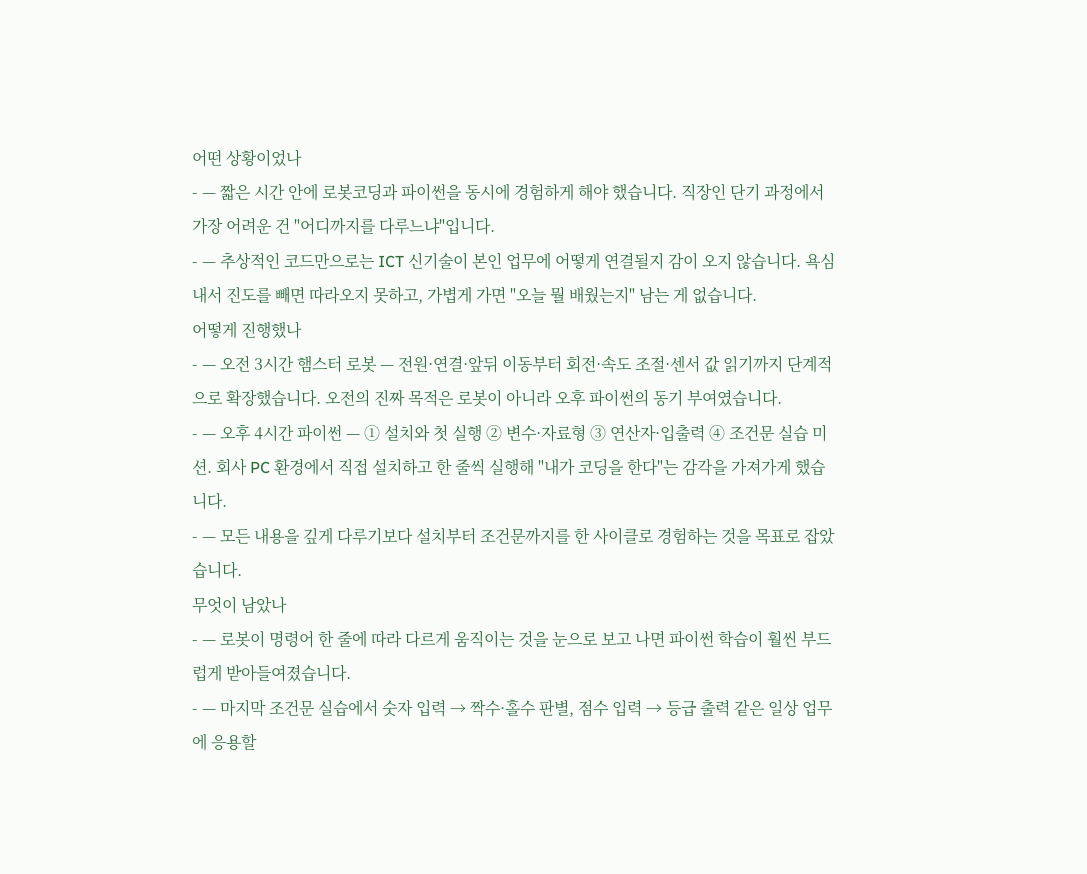어떤 상황이었나
- — 짧은 시간 안에 로봇코딩과 파이썬을 동시에 경험하게 해야 했습니다. 직장인 단기 과정에서 가장 어려운 건 "어디까지를 다루느냐"입니다.
- — 추상적인 코드만으로는 ICT 신기술이 본인 업무에 어떻게 연결될지 감이 오지 않습니다. 욕심내서 진도를 빼면 따라오지 못하고, 가볍게 가면 "오늘 뭘 배웠는지" 남는 게 없습니다.
어떻게 진행했나
- — 오전 3시간 햄스터 로봇 — 전원·연결·앞뒤 이동부터 회전·속도 조절·센서 값 읽기까지 단계적으로 확장했습니다. 오전의 진짜 목적은 로봇이 아니라 오후 파이썬의 동기 부여였습니다.
- — 오후 4시간 파이썬 — ① 설치와 첫 실행 ② 변수·자료형 ③ 연산자·입출력 ④ 조건문 실습 미션. 회사 PC 환경에서 직접 설치하고 한 줄씩 실행해 "내가 코딩을 한다"는 감각을 가져가게 했습니다.
- — 모든 내용을 깊게 다루기보다 설치부터 조건문까지를 한 사이클로 경험하는 것을 목표로 잡았습니다.
무엇이 남았나
- — 로봇이 명령어 한 줄에 따라 다르게 움직이는 것을 눈으로 보고 나면 파이썬 학습이 훨씬 부드럽게 받아들여졌습니다.
- — 마지막 조건문 실습에서 숫자 입력 → 짝수·홀수 판별, 점수 입력 → 등급 출력 같은 일상 업무에 응용할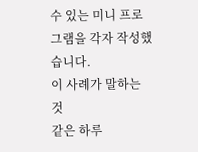수 있는 미니 프로그램을 각자 작성했습니다.
이 사례가 말하는 것
같은 하루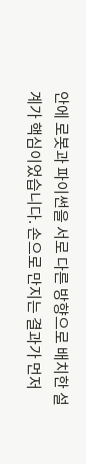안에 로봇과 파이썬을 서로 다른 방향으로 배치한 설계가 핵심이었습니다. 손으로 만지는 결과가 먼저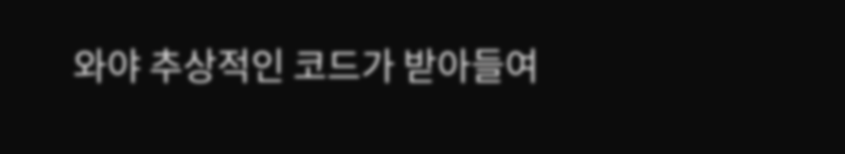와야 추상적인 코드가 받아들여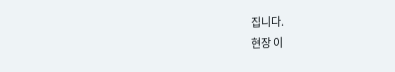집니다.
현장 이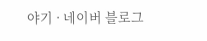야기 · 네이버 블로그